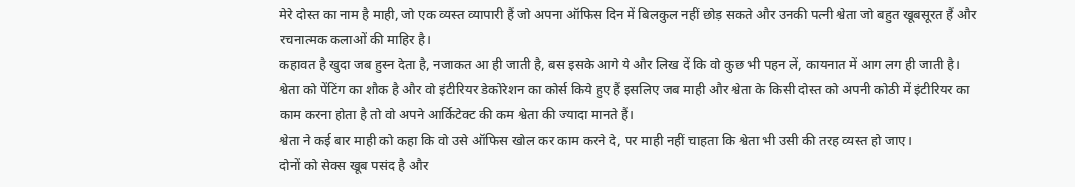मेरे दोस्त का नाम है माही, जो एक व्यस्त व्यापारी हैं जो अपना ऑफिस दिन में बिलकुल नहीं छोड़ सकते और उनकी पत्नी श्वेता जो बहुत खूबसूरत हैं और रचनात्मक कलाओं की माहिर है।
कहावत है खुदा जब हुस्न देता है, नजाकत आ ही जाती है, बस इसके आगे ये और लिख दें कि वो कुछ भी पहन लें, कायनात में आग लग ही जाती है।
श्वेता को पेंटिंग का शौक है और वो इंटीरियर डेकोरेशन का कोर्स किये हुए हैं इसलिए जब माही और श्वेता के किसी दोस्त को अपनी कोठी में इंटीरियर का काम करना होता है तो वो अपने आर्किटेक्ट की कम श्वेता की ज्यादा मानते हैं।
श्वेता ने कई बार माही को कहा कि वो उसे ऑफिस खोल कर काम करने दे, पर माही नहीं चाहता कि श्वेता भी उसी की तरह व्यस्त हो जाए।
दोनों को सेक्स खूब पसंद है और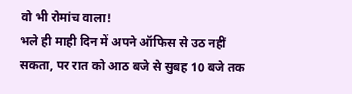वो भी रोमांच वाला!
भले ही माही दिन में अपने ऑफिस से उठ नहीं सकता, पर रात को आठ बजे से सुबह 10 बजे तक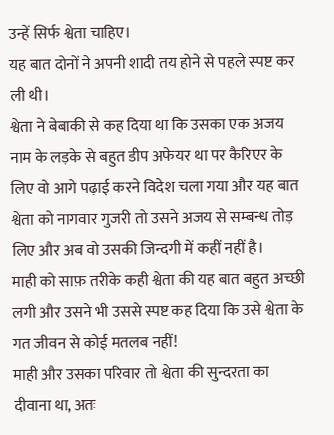उन्हें सिर्फ श्वेता चाहिए।
यह बात दोनों ने अपनी शादी तय होने से पहले स्पष्ट कर ली थी।
श्वेता ने बेबाकी से कह दिया था कि उसका एक अजय नाम के लड़के से बहुत डीप अफेयर था पर कैरिएर के लिए वो आगे पढ़ाई करने विदेश चला गया और यह बात श्वेता को नागवार गुजरी तो उसने अजय से सम्बन्ध तोड़ लिए और अब वो उसकी जिन्दगी में कहीं नहीं है।
माही को साफ़ तरीके कही श्वेता की यह बात बहुत अच्छी लगी और उसने भी उससे स्पष्ट कह दिया कि उसे श्वेता के गत जीवन से कोई मतलब नहीं!
माही और उसका परिवार तो श्वेता की सुन्दरता का दीवाना था, अतः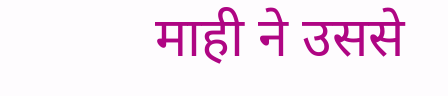माही ने उससे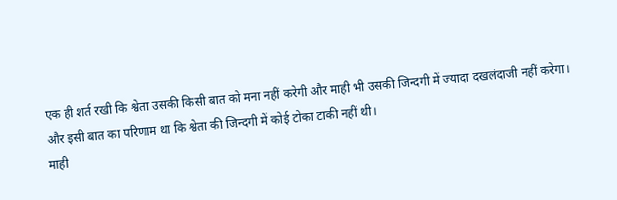एक ही शर्त रखी कि श्वेता उसकी किसी बात को मना नहीं करेगी और माही भी उसकी जिन्दगी में ज्यादा दखलंदाजी नहीं करेगा।
और इसी बात का परिणाम था कि श्वेता की जिन्दगी में कोई टोका टाकी नहीं थी।
माही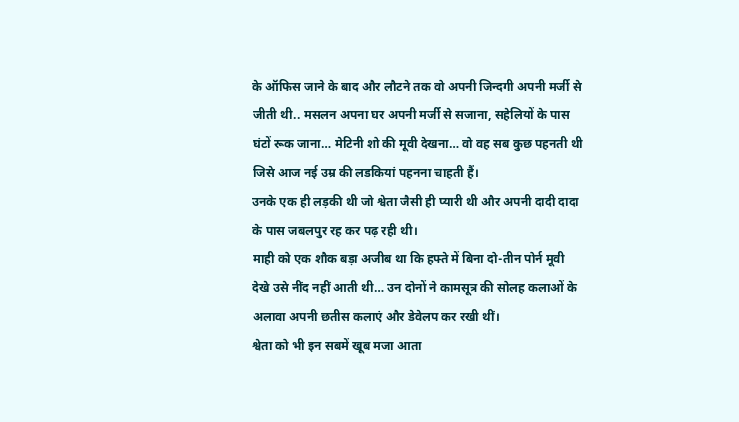के ऑफिस जाने के बाद और लौटने तक वो अपनी जिन्दगी अपनी मर्जी से जीती थी.. मसलन अपना घर अपनी मर्जी से सजाना, सहेलियों के पास घंटों रूक जाना… मेटिनी शो की मूवी देखना… वो वह सब कुछ पहनती थी जिसे आज नई उम्र की लडकियां पहनना चाहती हैं।
उनके एक ही लड़की थी जो श्वेता जैसी ही प्यारी थी और अपनी दादी दादा के पास जबलपुर रह कर पढ़ रही थी।
माही को एक शौक बड़ा अजीब था कि हफ्ते में बिना दो-तीन पोर्न मूवी देखे उसे नींद नहीं आती थी… उन दोनों ने कामसूत्र की सोलह कलाओं के अलावा अपनी छतीस कलाएं और डेवेलप कर रखी थीं।
श्वेता को भी इन सबमें खूब मजा आता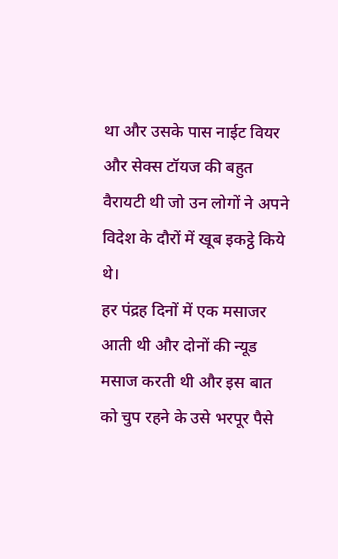था और उसके पास नाईट वियर और सेक्स टॉयज की बहुत वैरायटी थी जो उन लोगों ने अपने विदेश के दौरों में खूब इकट्ठे किये थे।
हर पंद्रह दिनों में एक मसाजर आती थी और दोनों की न्यूड मसाज करती थी और इस बात को चुप रहने के उसे भरपूर पैसे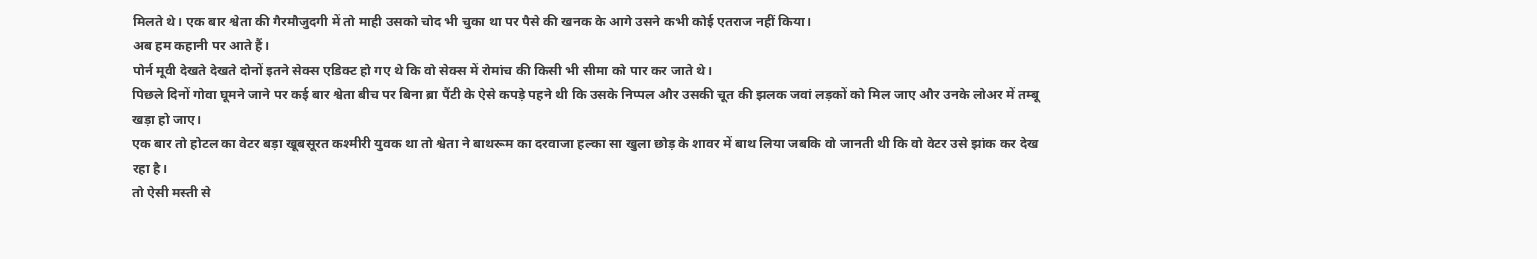मिलते थे। एक बार श्वेता की गैरमौजुदगी में तो माही उसको चोद भी चुका था पर पैसे की खनक के आगे उसने कभी कोई एतराज नहीं किया।
अब हम कहानी पर आते हैं।
पोर्न मूवी देखते देखते दोनों इतने सेक्स एडिक्ट हो गए थे कि वो सेक्स में रोमांच की किसी भी सीमा को पार कर जाते थे।
पिछले दिनों गोवा घूमने जाने पर कई बार श्वेता बीच पर बिना ब्रा पैंटी के ऐसे कपड़े पहने थी कि उसके निप्पल और उसकी चूत की झलक जवां लड़कों को मिल जाए और उनके लोअर में तम्बू खड़ा हो जाए।
एक बार तो होटल का वेटर बड़ा खूबसूरत कश्मीरी युवक था तो श्वेता ने बाथरूम का दरवाजा हल्का सा खुला छोड़ के शावर में बाथ लिया जबकि वो जानती थी कि वो वेटर उसे झांक कर देख रहा है।
तो ऐसी मस्ती से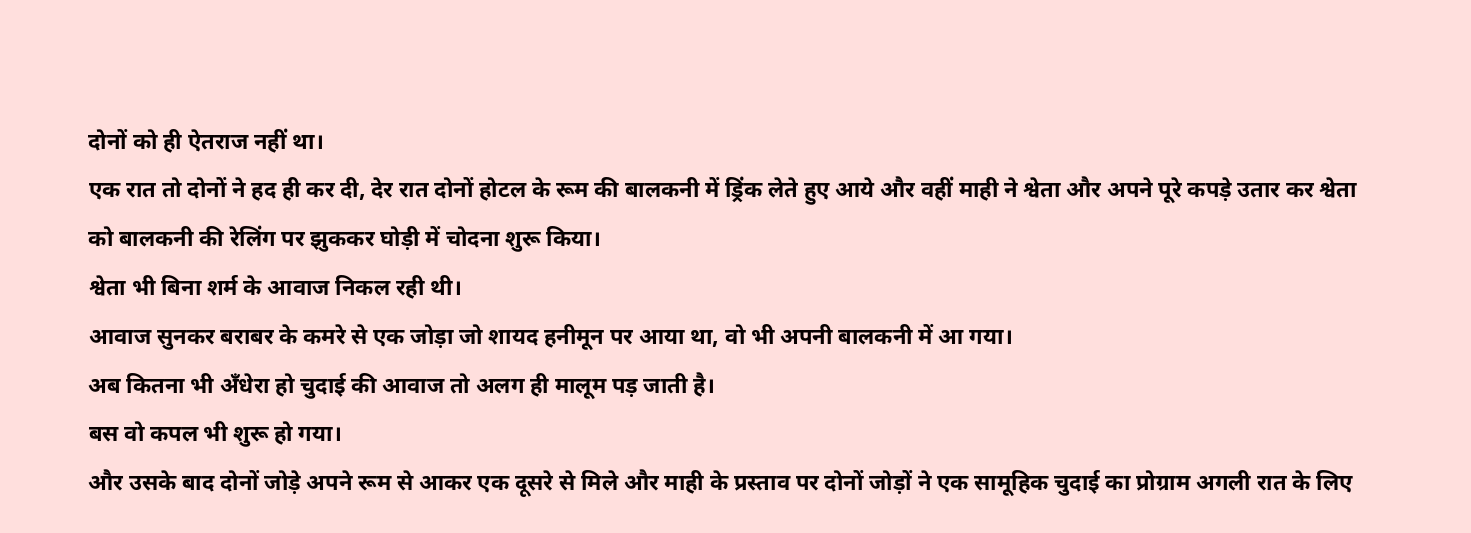दोनों को ही ऐतराज नहीं था।
एक रात तो दोनों ने हद ही कर दी, देर रात दोनों होटल के रूम की बालकनी में ड्रिंक लेते हुए आये और वहीं माही ने श्वेता और अपने पूरे कपड़े उतार कर श्वेता को बालकनी की रेलिंग पर झुककर घोड़ी में चोदना शुरू किया।
श्वेता भी बिना शर्म के आवाज निकल रही थी।
आवाज सुनकर बराबर के कमरे से एक जोड़ा जो शायद हनीमून पर आया था, वो भी अपनी बालकनी में आ गया।
अब कितना भी अँधेरा हो चुदाई की आवाज तो अलग ही मालूम पड़ जाती है।
बस वो कपल भी शुरू हो गया।
और उसके बाद दोनों जोड़े अपने रूम से आकर एक दूसरे से मिले और माही के प्रस्ताव पर दोनों जोड़ों ने एक सामूहिक चुदाई का प्रोग्राम अगली रात के लिए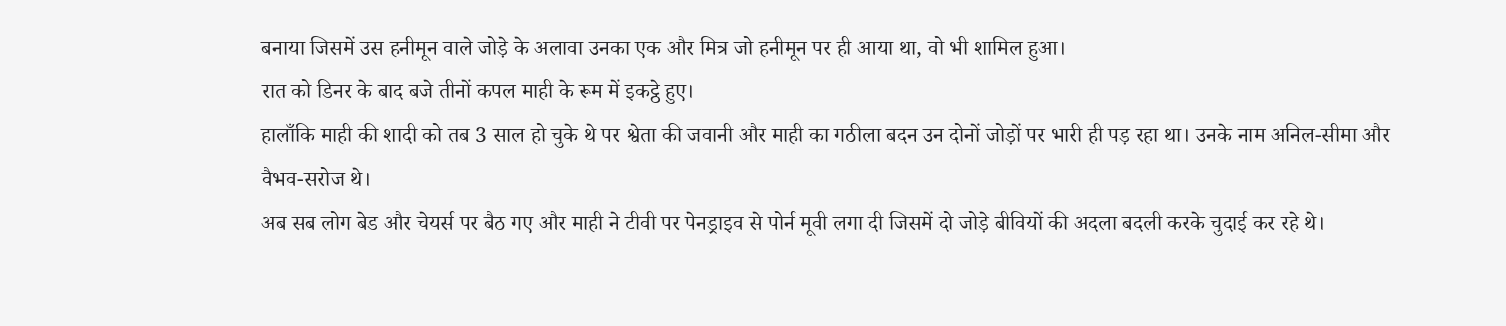बनाया जिसमें उस हनीमून वाले जोड़े के अलावा उनका एक और मित्र जो हनीमून पर ही आया था, वो भी शामिल हुआ।
रात को डिनर के बाद बजे तीनों कपल माही के रूम में इकट्ठे हुए।
हालाँकि माही की शादी को तब 3 साल हो चुके थे पर श्वेता की जवानी और माही का गठीला बदन उन दोनों जोड़ों पर भारी ही पड़ रहा था। उनके नाम अनिल-सीमा और वैभव-सरोज थे।
अब सब लोग बेड और चेयर्स पर बैठ गए और माही ने टीवी पर पेनड्राइव से पोर्न मूवी लगा दी जिसमें दो जोड़े बीवियों की अदला बदली करके चुदाई कर रहे थे।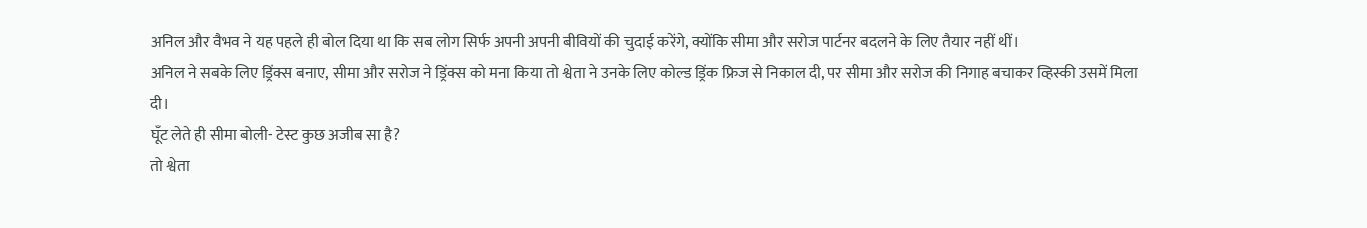अनिल और वैभव ने यह पहले ही बोल दिया था कि सब लोग सिर्फ अपनी अपनी बीवियों की चुदाई करेंगे, क्योंकि सीमा और सरोज पार्टनर बदलने के लिए तैयार नहीं थीं।
अनिल ने सबके लिए ड्रिंक्स बनाए, सीमा और सरोज ने ड्रिंक्स को मना किया तो श्वेता ने उनके लिए कोल्ड ड्रिंक फ्रिज से निकाल दी, पर सीमा और सरोज की निगाह बचाकर व्हिस्की उसमें मिला दी।
घूँट लेते ही सीमा बोली- टेस्ट कुछ अजीब सा है?
तो श्वेता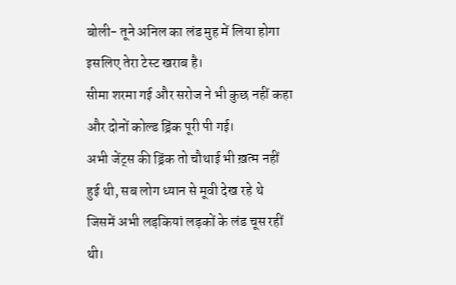बोली- तूने अनिल का लंड मुह में लिया होगा इसलिए तेरा टेस्ट खराब है।
सीमा शरमा गई और सरोज ने भी कुछ नहीं कहा और दोनों कोल्ड ड्रिंक पूरी पी गई।
अभी जेंट्स की ड्रिंक तो चौथाई भी ख़त्म नहीं हुई थी, सब लोग ध्यान से मूवी देख रहे थे जिसमें अभी लड़कियां लड़कों के लंड चूस रहीं थी।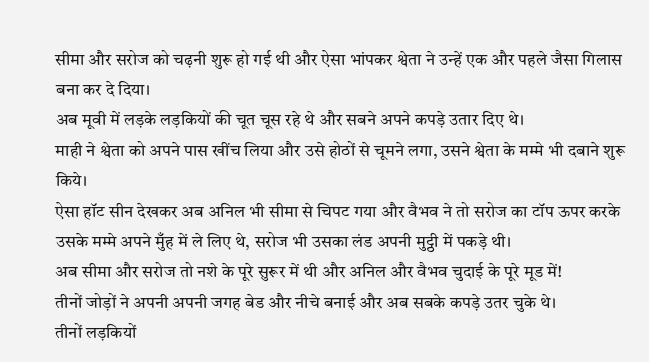सीमा और सरोज को चढ़नी शुरू हो गई थी और ऐसा भांपकर श्वेता ने उन्हें एक और पहले जैसा गिलास बना कर दे दिया।
अब मूवी में लड़के लड़कियों की चूत चूस रहे थे और सबने अपने कपड़े उतार दिए थे।
माही ने श्वेता को अपने पास खींच लिया और उसे होठों से चूमने लगा, उसने श्वेता के मम्मे भी दबाने शुरू किये।
ऐसा हॉट सीन देखकर अब अनिल भी सीमा से चिपट गया और वैभव ने तो सरोज का टॉप ऊपर करके उसके मम्मे अपने मुँह में ले लिए थे, सरोज भी उसका लंड अपनी मुट्ठी में पकड़े थी।
अब सीमा और सरोज तो नशे के पूरे सुरूर में थी और अनिल और वैभव चुदाई के पूरे मूड में!
तीनों जोड़ों ने अपनी अपनी जगह बेड और नीचे बनाई और अब सबके कपड़े उतर चुके थे।
तीनों लड़कियों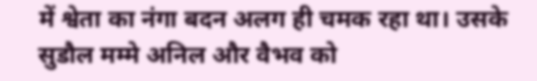में श्वेता का नंगा बदन अलग ही चमक रहा था। उसके सुडौल मम्मे अनिल और वैभव को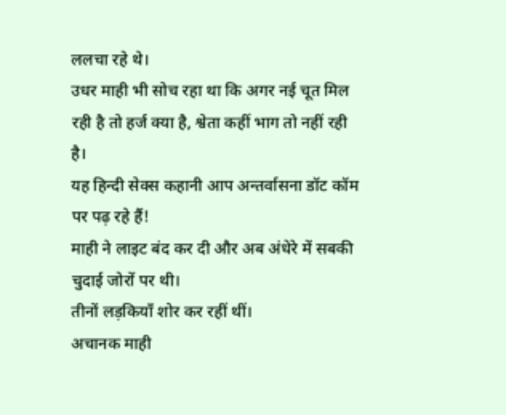ललचा रहे थे।
उधर माही भी सोच रहा था कि अगर नई चूत मिल रही है तो हर्ज क्या है, श्वेता कहीं भाग तो नहीं रही है।
यह हिन्दी सेक्स कहानी आप अन्तर्वासना डॉट कॉम पर पढ़ रहे हैं!
माही ने लाइट बंद कर दी और अब अंधेरे में सबकी चुदाई जोरों पर थी।
तीनों लड़कियाँ शोर कर रहीं थीं।
अचानक माही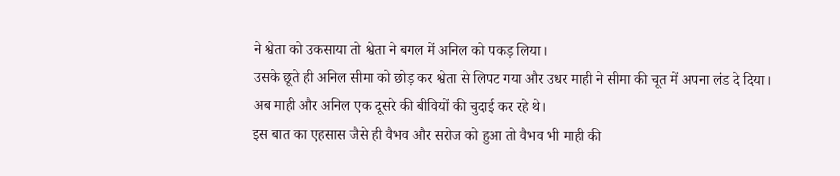ने श्वेता को उकसाया तो श्वेता ने बगल में अनिल को पकड़ लिया।
उसके छूते ही अनिल सीमा को छोड़ कर श्वेता से लिपट गया और उधर माही ने सीमा की चूत में अपना लंड दे दिया।
अब माही और अनिल एक दूसरे की बीवियों की चुदाई कर रहे थे।
इस बात का एहसास जैसे ही वैभव और सरोज को हुआ तो वैभव भी माही की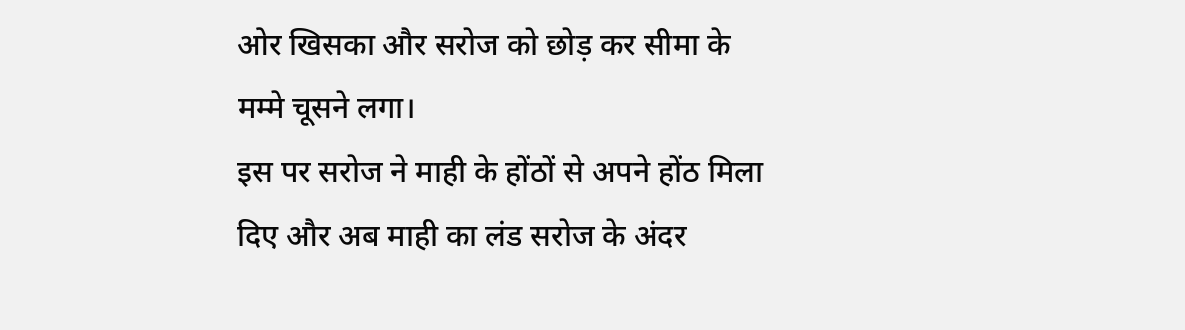ओर खिसका और सरोज को छोड़ कर सीमा के मम्मे चूसने लगा।
इस पर सरोज ने माही के होंठों से अपने होंठ मिला दिए और अब माही का लंड सरोज के अंदर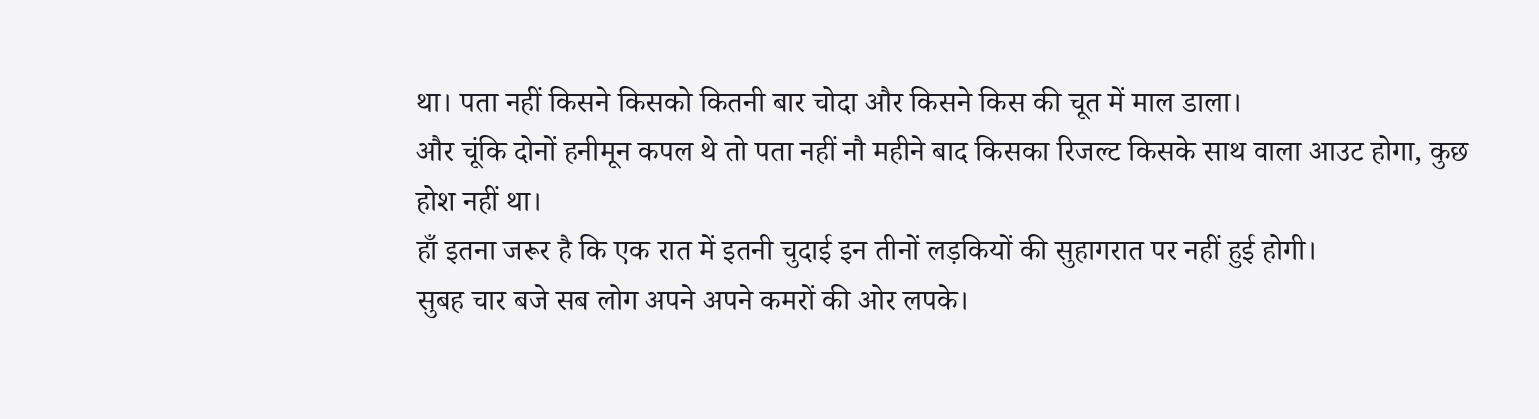था। पता नहीं किसने किसको कितनी बार चोदा और किसने किस की चूत में माल डाला।
और चूंकि दोनों हनीमून कपल थे तो पता नहीं नौ महीने बाद किसका रिजल्ट किसके साथ वाला आउट होगा, कुछ होश नहीं था।
हाँ इतना जरूर है कि एक रात में इतनी चुदाई इन तीनों लड़कियों की सुहागरात पर नहीं हुई होगी।
सुबह चार बजे सब लोग अपने अपने कमरों की ओर लपके।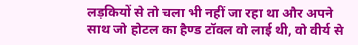लड़कियों से तो चला भी नहीं जा रहा था और अपने साथ जो होटल का हैण्ड टॉवल वो लाई थी, वो वीर्य से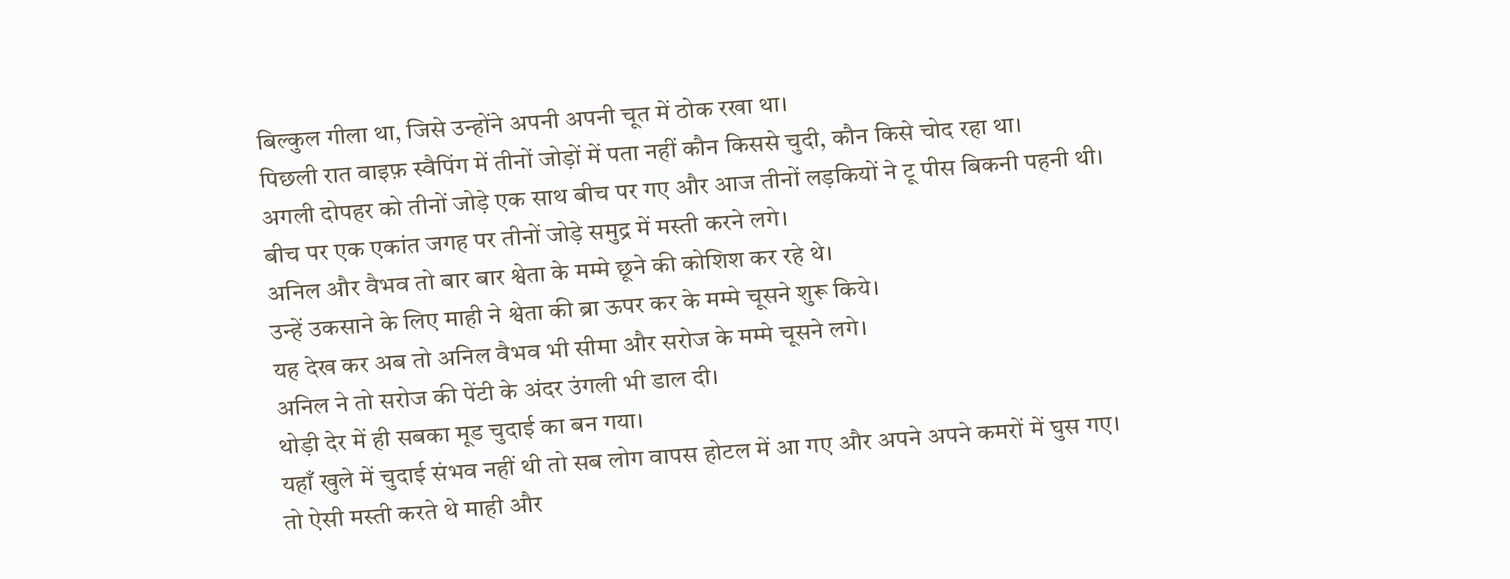बिल्कुल गीला था, जिसे उन्होंने अपनी अपनी चूत में ठोक रखा था।
पिछली रात वाइफ़ स्वैपिंग में तीनों जोड़ों में पता नहीं कौन किससे चुदी, कौन किसे चोद रहा था।
अगली दोपहर को तीनों जोड़े एक साथ बीच पर गए और आज तीनों लड़कियों ने टू पीस बिकनी पहनी थी।
बीच पर एक एकांत जगह पर तीनों जोड़े समुद्र में मस्ती करने लगे।
अनिल और वैभव तो बार बार श्वेता के मम्मे छूने की कोशिश कर रहे थे।
उन्हें उकसाने के लिए माही ने श्वेता की ब्रा ऊपर कर के मम्मे चूसने शुरू किये।
यह देख कर अब तो अनिल वैभव भी सीमा और सरोज के मम्मे चूसने लगे।
अनिल ने तो सरोज की पेंटी के अंदर उंगली भी डाल दी।
थोड़ी देर में ही सबका मूड चुदाई का बन गया।
यहाँ खुले में चुदाई संभव नहीं थी तो सब लोग वापस होटल में आ गए और अपने अपने कमरों में घुस गए।
तो ऐसी मस्ती करते थे माही और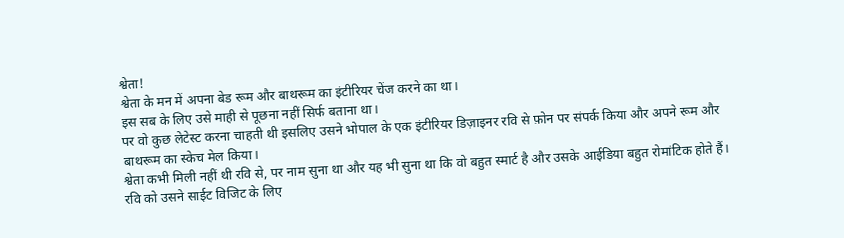श्वेता!
श्वेता के मन में अपना बेड रूम और बाथरूम का इंटीरियर चेंज करने का था।
इस सब के लिए उसे माही से पूछना नहीं सिर्फ बताना था।
पर वो कुछ लेटेस्ट करना चाहती थी इसलिए उसने भोपाल के एक इंटीरियर डिज़ाइनर रवि से फ़ोन पर संपर्क किया और अपने रूम और बाथरूम का स्केच मेल किया।
श्वेता कभी मिली नहीं थी रवि से, पर नाम सुना था और यह भी सुना था कि वो बहुत स्मार्ट है और उसके आईडिया बहुत रोमांटिक होते हैं।
रवि को उसने साईट विजिट के लिए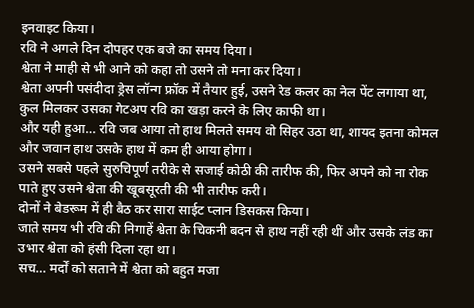इनवाइट किया।
रवि ने अगले दिन दोपहर एक बजे का समय दिया।
श्वेता ने माही से भी आने को कहा तो उसने तो मना कर दिया।
श्वेता अपनी पसंदीदा ड्रेस लॉन्ग फ्रॉक में तैयार हुई, उसने रेड कलर का नेल पेंट लगाया था, कुल मिलकर उसका गेटअप रवि का खड़ा करने के लिए काफी था।
और यही हुआ… रवि जब आया तो हाथ मिलते समय वो सिहर उठा था, शायद इतना कोमल और जवान हाथ उसके हाथ में कम ही आया होगा।
उसने सबसे पहले सुरुचिपूर्ण तरीके से सजाई कोठी की तारीफ की, फिर अपने को ना रोक पाते हुए उसने श्वेता की खूबसूरती की भी तारीफ करी।
दोनों ने बेडरूम में ही बैठ कर सारा साईट प्लान डिसकस किया।
जाते समय भी रवि की निगाहें श्वेता के चिकनी बदन से हाथ नहीं रही थीं और उसके लंड का उभार श्वेता को हंसी दिला रहा था।
सच… मर्दों को सताने में श्वेता को बहुत मजा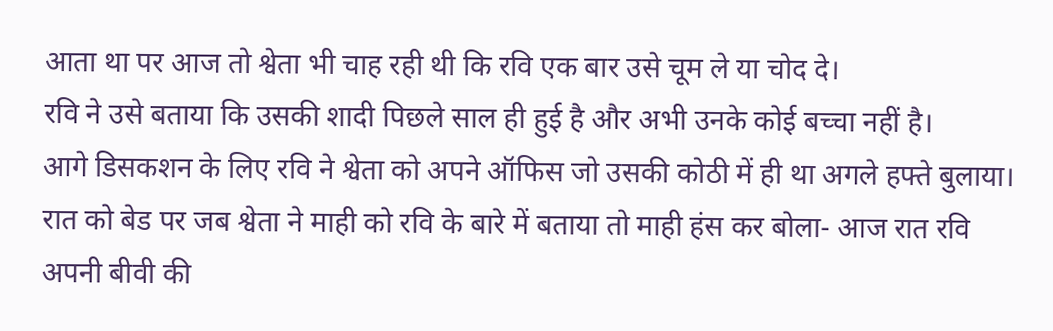आता था पर आज तो श्वेता भी चाह रही थी कि रवि एक बार उसे चूम ले या चोद दे।
रवि ने उसे बताया कि उसकी शादी पिछले साल ही हुई है और अभी उनके कोई बच्चा नहीं है।
आगे डिसकशन के लिए रवि ने श्वेता को अपने ऑफिस जो उसकी कोठी में ही था अगले हफ्ते बुलाया।
रात को बेड पर जब श्वेता ने माही को रवि के बारे में बताया तो माही हंस कर बोला- आज रात रवि अपनी बीवी की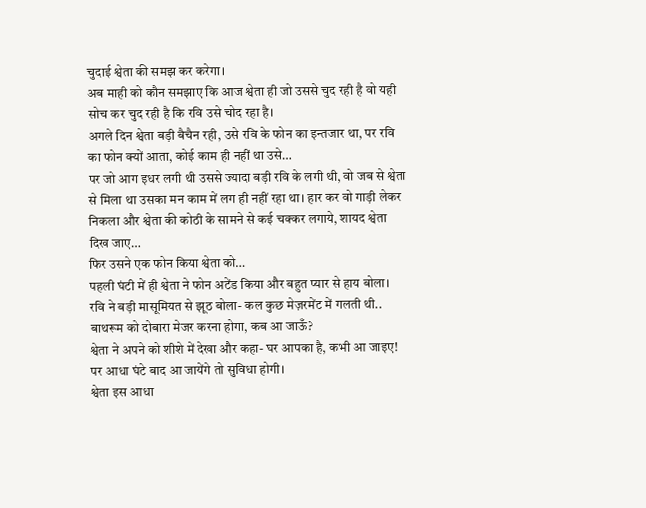चुदाई श्वेता की समझ कर करेगा।
अब माही को कौन समझाए कि आज श्वेता ही जो उससे चुद रही है वो यही सोच कर चुद रही है कि रवि उसे चोद रहा है।
अगले दिन श्वेता बड़ी बैचैन रही, उसे रवि के फोन का इन्तजार था, पर रवि का फोन क्यों आता, कोई काम ही नहीं था उसे…
पर जो आग इधर लगी थी उससे ज्यादा बड़ी रवि के लगी थी, वो जब से श्वेता से मिला था उसका मन काम में लग ही नहीं रहा था। हार कर वो गाड़ी लेकर निकला और श्वेता की कोठी के सामने से कई चक्कर लगाये, शायद श्वेता दिख जाए…
फिर उसने एक फोन किया श्वेता को…
पहली घंटी में ही श्वेता ने फोन अटेंड किया और बहुत प्यार से हाय बोला।
रवि ने बड़ी मासूमियत से झूठ बोला- कल कुछ मेज़रमेंट में गलती थी.. बाथरूम को दोबारा मेजर करना होगा, कब आ जाऊँ?
श्वेता ने अपने को शीशे में देखा और कहा- घर आपका है, कभी आ जाइए! पर आधा घंटे बाद आ जायेंगे तो सुविधा होगी।
श्वेता इस आधा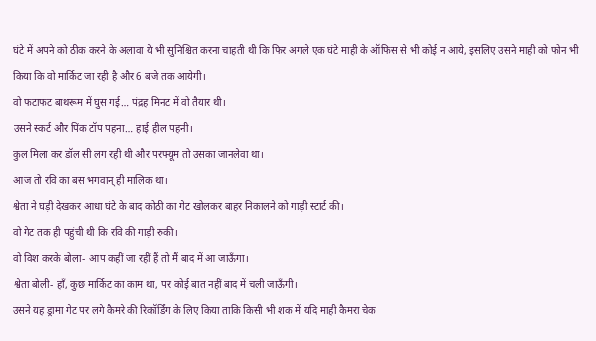घंटे में अपने को ठीक करने के अलावा ये भी सुनिश्चित करना चाहती थी कि फिर अगले एक घंटे माही के ऑफिस से भी कोई न आये, इसलिए उसने माही को फोन भी किया कि वो मार्किट जा रही है और 6 बजे तक आयेगी।
वो फटाफट बाथरूम में घुस गई… पंद्रह मिनट में वो तैयार थी।
उसने स्कर्ट और पिंक टॉप पहना… हाई हील पहनी।
कुल मिला कर डॉल सी लग रही थी और परफ्यूम तो उसका जानलेवा था।
आज तो रवि का बस भगवान् ही मालिक था।
श्वेता ने घड़ी देखकर आधा घंटे के बाद कोठी का गेट खोलकर बाहर निकालने को गाड़ी स्टार्ट की।
वो गेट तक ही पहुंची थी कि रवि की गाड़ी रुकी।
वो विश करके बोला- आप कहीं जा रहीं हैं तो मैं बाद में आ जाऊँगा।
श्वेता बोली- हाँ, कुछ मार्किट का काम था, पर कोई बात नहीं बाद में चली जाऊँगी।
उसने यह ड्रामा गेट पर लगे कैमरे की रिकॉर्डिंग के लिए किया ताकि किसी भी शक में यदि माही कैमरा चेक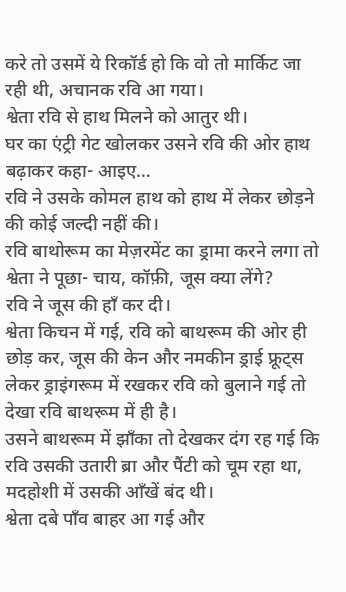करे तो उसमें ये रिकॉर्ड हो कि वो तो मार्किट जा रही थी, अचानक रवि आ गया।
श्वेता रवि से हाथ मिलने को आतुर थी।
घर का एंट्री गेट खोलकर उसने रवि की ओर हाथ बढ़ाकर कहा- आइए…
रवि ने उसके कोमल हाथ को हाथ में लेकर छोड़ने की कोई जल्दी नहीं की।
रवि बाथोरूम का मेज़रमेंट का ड्रामा करने लगा तो श्वेता ने पूछा- चाय, कॉफ़ी, जूस क्या लेंगे?
रवि ने जूस की हाँ कर दी।
श्वेता किचन में गई, रवि को बाथरूम की ओर ही छोड़ कर, जूस की केन और नमकीन ड्राई फ्रूट्स लेकर ड्राइंगरूम में रखकर रवि को बुलाने गई तो देखा रवि बाथरूम में ही है।
उसने बाथरूम में झाँका तो देखकर दंग रह गई कि रवि उसकी उतारी ब्रा और पैंटी को चूम रहा था, मदहोशी में उसकी आँखें बंद थी।
श्वेता दबे पाँव बाहर आ गई और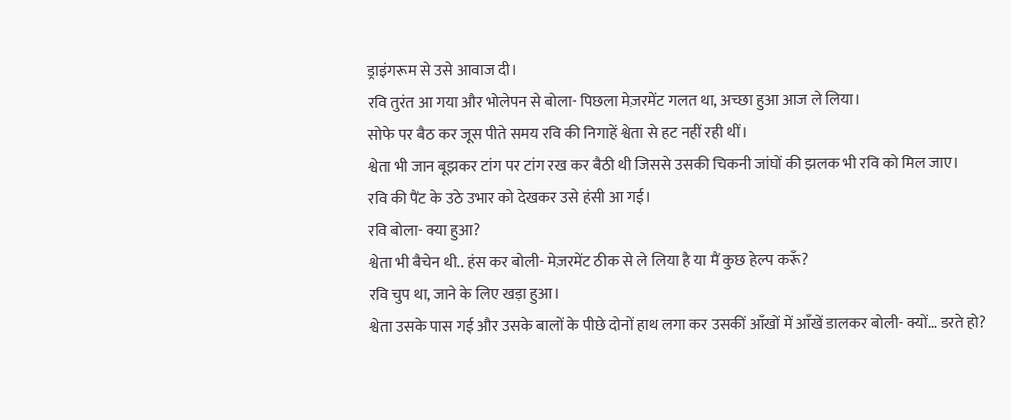ड्राइंगरूम से उसे आवाज दी।
रवि तुरंत आ गया और भोलेपन से बोला- पिछला मेज़रमेंट गलत था, अच्छा हुआ आज ले लिया।
सोफे पर बैठ कर जूस पीते समय रवि की निगाहें श्वेता से हट नहीं रही थीं।
श्वेता भी जान बूझकर टांग पर टांग रख कर बैठी थी जिससे उसकी चिकनी जांघों की झलक भी रवि को मिल जाए।
रवि की पैंट के उठे उभार को देखकर उसे हंसी आ गई।
रवि बोला- क्या हुआ?
श्वेता भी बैचेन थी.. हंस कर बोली- मेज़रमेंट ठीक से ले लिया है या मैं कुछ हेल्प करूँ?
रवि चुप था, जाने के लिए खड़ा हुआ।
श्वेता उसके पास गई और उसके बालों के पीछे दोनों हाथ लगा कर उसकीं आँखों में आँखें डालकर बोली- क्यों… डरते हो?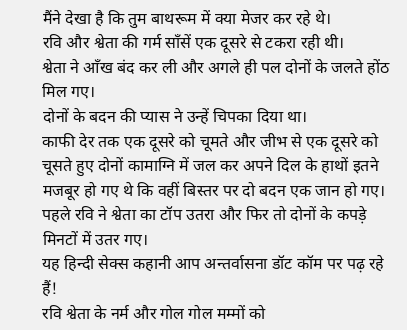मैंने देखा है कि तुम बाथरूम में क्या मेजर कर रहे थे।
रवि और श्वेता की गर्म साँसें एक दूसरे से टकरा रही थी।
श्वेता ने आँख बंद कर ली और अगले ही पल दोनों के जलते होंठ मिल गए।
दोनों के बदन की प्यास ने उन्हें चिपका दिया था।
काफी देर तक एक दूसरे को चूमते और जीभ से एक दूसरे को चूसते हुए दोनों कामाग्नि में जल कर अपने दिल के हाथों इतने मजबूर हो गए थे कि वहीं बिस्तर पर दो बदन एक जान हो गए।
पहले रवि ने श्वेता का टॉप उतरा और फिर तो दोनों के कपड़े मिनटों में उतर गए।
यह हिन्दी सेक्स कहानी आप अन्तर्वासना डॉट कॉम पर पढ़ रहे हैं!
रवि श्वेता के नर्म और गोल गोल मम्मों को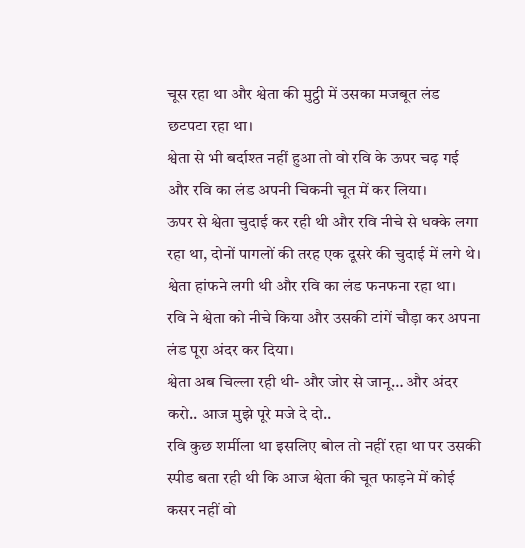चूस रहा था और श्वेता की मुट्ठी में उसका मजबूत लंड छटपटा रहा था।
श्वेता से भी बर्दाश्त नहीं हुआ तो वो रवि के ऊपर चढ़ गई और रवि का लंड अपनी चिकनी चूत में कर लिया।
ऊपर से श्वेता चुदाई कर रही थी और रवि नीचे से धक्के लगा रहा था, दोनों पागलों की तरह एक दूसरे की चुदाई में लगे थे।
श्वेता हांफने लगी थी और रवि का लंड फनफना रहा था।
रवि ने श्वेता को नीचे किया और उसकी टांगें चौड़ा कर अपना लंड पूरा अंदर कर दिया।
श्वेता अब चिल्ला रही थी- और जोर से जानू… और अंदर करो.. आज मुझे पूरे मजे दे दो..
रवि कुछ शर्मीला था इसलिए बोल तो नहीं रहा था पर उसकी स्पीड बता रही थी कि आज श्वेता की चूत फाड़ने में कोई कसर नहीं वो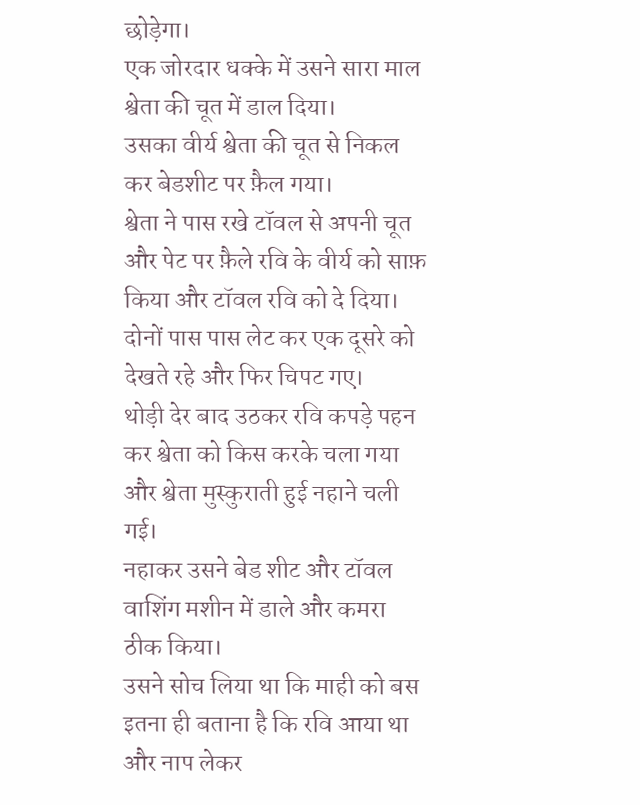छोड़ेगा।
एक जोरदार धक्के में उसने सारा माल श्वेता की चूत में डाल दिया।
उसका वीर्य श्वेता की चूत से निकल कर बेडशीट पर फ़ैल गया।
श्वेता ने पास रखे टॉवल से अपनी चूत और पेट पर फ़ैले रवि के वीर्य को साफ़ किया और टॉवल रवि को दे दिया।
दोनों पास पास लेट कर एक दूसरे को देखते रहे और फिर चिपट गए।
थोड़ी देर बाद उठकर रवि कपड़े पहन कर श्वेता को किस करके चला गया और श्वेता मुस्कुराती हुई नहाने चली गई।
नहाकर उसने बेड शीट और टॉवल वाशिंग मशीन में डाले और कमरा ठीक किया।
उसने सोच लिया था कि माही को बस इतना ही बताना है कि रवि आया था और नाप लेकर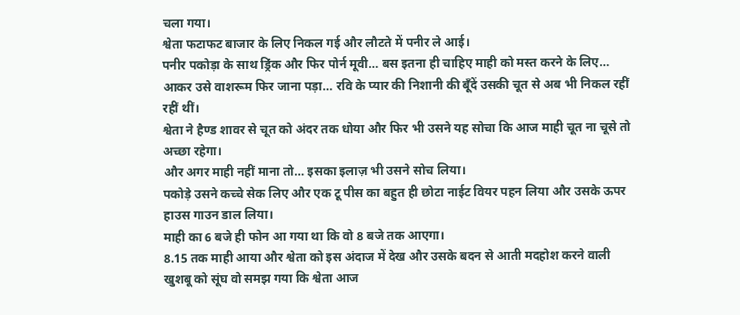चला गया।
श्वेता फटाफट बाजार के लिए निकल गई और लौटते में पनीर ले आई।
पनीर पकोड़ा के साथ ड्रिंक और फिर पोर्न मूवी… बस इतना ही चाहिए माही को मस्त करने के लिए…
आकर उसे वाशरूम फिर जाना पड़ा… रवि के प्यार की निशानी की बूँदें उसकी चूत से अब भी निकल रहीं रहीं थीं।
श्वेता ने हैण्ड शावर से चूत को अंदर तक धोया और फिर भी उसने यह सोचा कि आज माही चूत ना चूसे तो अच्छा रहेगा।
और अगर माही नहीं माना तो… इसका इलाज़ भी उसने सोच लिया।
पकोड़े उसने कच्चे सेक लिए और एक टू पीस का बहुत ही छोटा नाईट वियर पहन लिया और उसके ऊपर हाउस गाउन डाल लिया।
माही का 6 बजे ही फोन आ गया था कि वो 8 बजे तक आएगा।
8.15 तक माही आया और श्वेता को इस अंदाज में देख और उसके बदन से आती मदहोश करने वाली खुशबू को सूंघ वो समझ गया कि श्वेता आज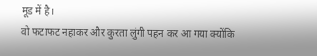मूड में है।
वो फटाफट नहाकर और कुरता लुंगी पहन कर आ गया क्योंकि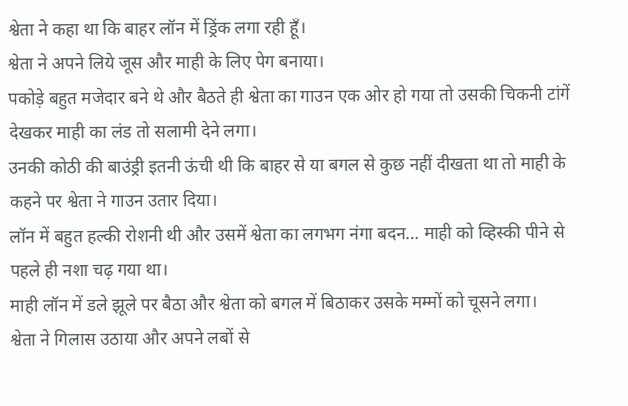श्वेता ने कहा था कि बाहर लॉन में ड्रिंक लगा रही हूँ।
श्वेता ने अपने लिये जूस और माही के लिए पेग बनाया।
पकोड़े बहुत मजेदार बने थे और बैठते ही श्वेता का गाउन एक ओर हो गया तो उसकी चिकनी टांगें देखकर माही का लंड तो सलामी देने लगा।
उनकी कोठी की बाउंड्री इतनी ऊंची थी कि बाहर से या बगल से कुछ नहीं दीखता था तो माही के कहने पर श्वेता ने गाउन उतार दिया।
लॉन में बहुत हल्की रोशनी थी और उसमें श्वेता का लगभग नंगा बदन… माही को व्हिस्की पीने से पहले ही नशा चढ़ गया था।
माही लॉन में डले झूले पर बैठा और श्वेता को बगल में बिठाकर उसके मम्मों को चूसने लगा।
श्वेता ने गिलास उठाया और अपने लबों से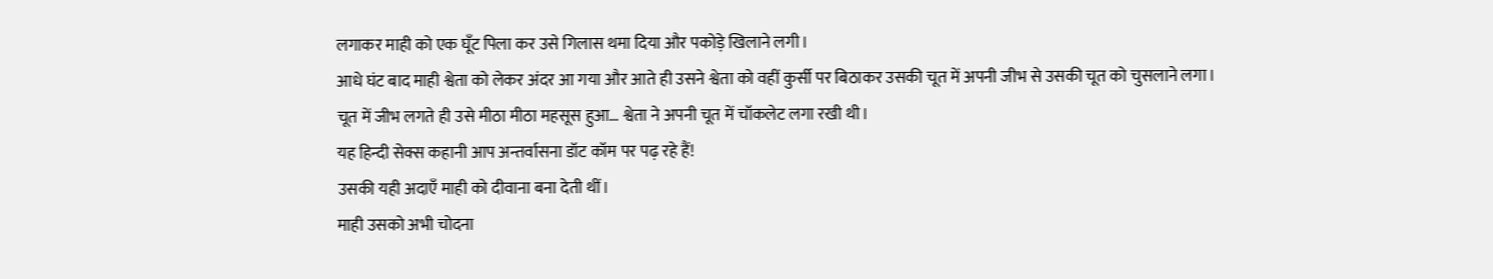लगाकर माही को एक घूँट पिला कर उसे गिलास थमा दिया और पकोड़े खिलाने लगी।
आधे घंट बाद माही श्वेता को लेकर अंदर आ गया और आते ही उसने श्वेता को वहीं कुर्सी पर बिठाकर उसकी चूत में अपनी जीभ से उसकी चूत को चुसलाने लगा।
चूत में जीभ लगते ही उसे मीठा मीठा महसूस हुआ… श्वेता ने अपनी चूत में चॉकलेट लगा रखी थी।
यह हिन्दी सेक्स कहानी आप अन्तर्वासना डॉट कॉम पर पढ़ रहे हैं!
उसकी यही अदाएँ माही को दीवाना बना देती थीं।
माही उसको अभी चोदना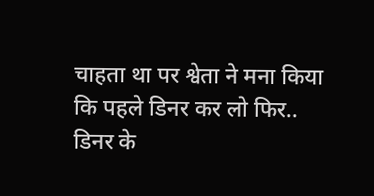चाहता था पर श्वेता ने मना किया कि पहले डिनर कर लो फिर..
डिनर के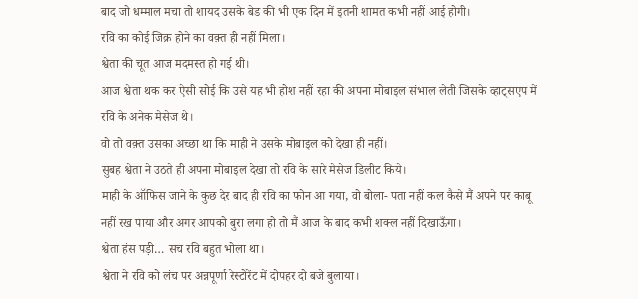बाद जो धम्माल मचा तो शायद उसके बेड की भी एक दिन में इतनी शामत कभी नहीं आई होगी।
रवि का कोई जिक्र होने का वक़्त ही नहीं मिला।
श्वेता की चूत आज मदमस्त हो गई थी।
आज श्वेता थक कर ऐसी सोई कि उसे यह भी होश नहीं रहा की अपना मोबाइल संभाल लेती जिसके व्हाट्सएप में रवि के अनेक मेसेज थे।
वो तो वक़्त उसका अच्छा था कि माही ने उसके मोबाइल को देखा ही नहीं।
सुबह श्वेता ने उठते ही अपना मोबाइल देखा तो रवि के सारे मेसेज डिलीट किये।
माही के ऑफिस जाने के कुछ देर बाद ही रवि का फोन आ गया, वो बोला- पता नहीं कल कैसे मैं अपने पर काबू नहीं रख पाया और अगर आपको बुरा लगा हो तो मैं आज के बाद कभी शक्ल नहीं दिखाऊँगा।
श्वेता हंस पड़ी… सच रवि बहुत भोला था।
श्वेता ने रवि को लंच पर अन्नपूर्णा रेस्टोरेंट में दोपहर दो बजे बुलाया।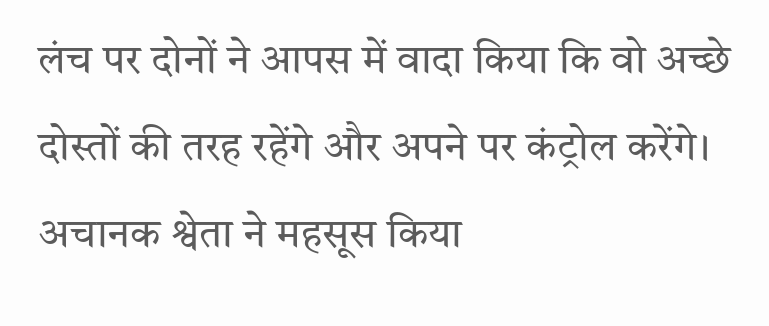लंच पर दोनों ने आपस में वादा किया कि वो अच्छे दोस्तों की तरह रहेंगे और अपने पर कंट्रोल करेंगे।
अचानक श्वेता ने महसूस किया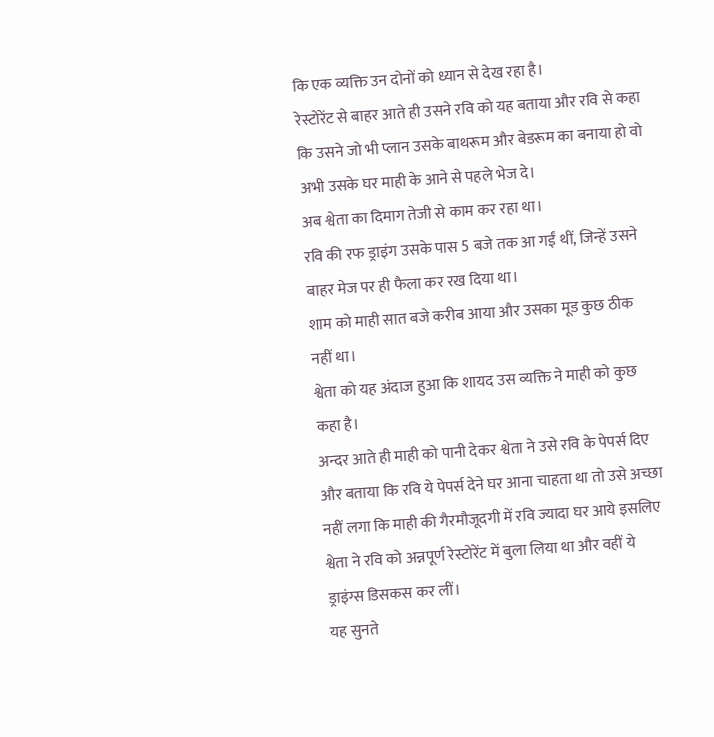कि एक व्यक्ति उन दोनों को ध्यान से देख रहा है।
रेस्टोरेंट से बाहर आते ही उसने रवि को यह बताया और रवि से कहा कि उसने जो भी प्लान उसके बाथरूम और बेडरूम का बनाया हो वो अभी उसके घर माही के आने से पहले भेज दे।
अब श्वेता का दिमाग तेजी से काम कर रहा था।
रवि की रफ ड्राइंग उसके पास 5 बजे तक आ गईं थीं, जिन्हें उसने बाहर मेज पर ही फैला कर रख दिया था।
शाम को माही सात बजे करीब आया और उसका मूड कुछ ठीक नहीं था।
श्वेता को यह अंदाज हुआ कि शायद उस व्यक्ति ने माही को कुछ कहा है।
अन्दर आते ही माही को पानी देकर श्वेता ने उसे रवि के पेपर्स दिए और बताया कि रवि ये पेपर्स देने घर आना चाहता था तो उसे अच्छा नहीं लगा कि माही की गैरमौजूदगी में रवि ज्यादा घर आये इसलिए श्वेता ने रवि को अन्नपूर्ण रेस्टोरेंट में बुला लिया था और वहीं ये ड्राइंग्स डिसकस कर लीं।
यह सुनते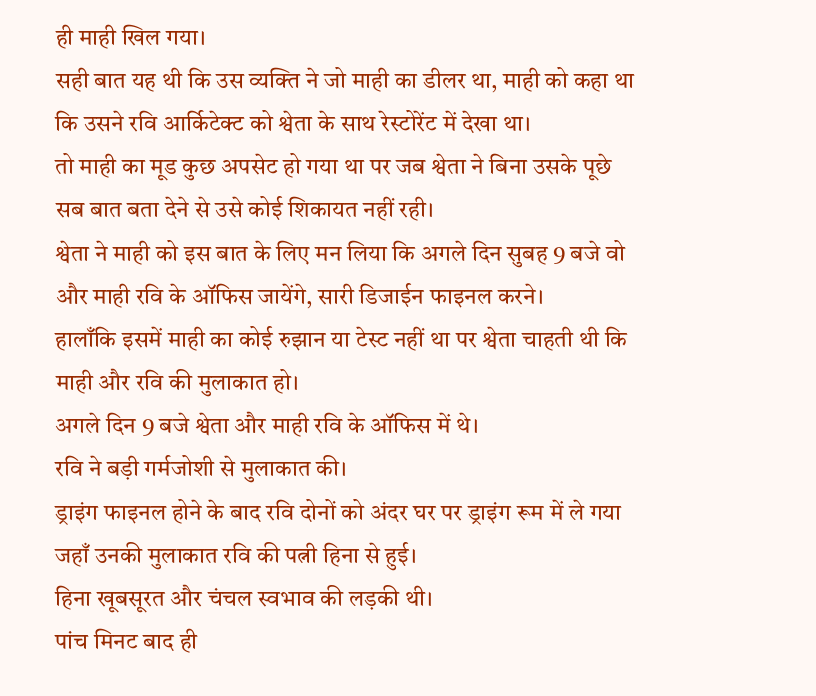ही माही खिल गया।
सही बात यह थी कि उस व्यक्ति ने जो माही का डीलर था, माही को कहा था कि उसने रवि आर्किटेक्ट को श्वेता के साथ रेस्टोरेंट में देखा था।
तो माही का मूड कुछ अपसेट हो गया था पर जब श्वेता ने बिना उसके पूछे सब बात बता देने से उसे कोई शिकायत नहीं रही।
श्वेता ने माही को इस बात के लिए मन लिया कि अगले दिन सुबह 9 बजे वो और माही रवि के ऑफिस जायेंगे, सारी डिजाईन फाइनल करने।
हालाँकि इसमें माही का कोई रुझान या टेस्ट नहीं था पर श्वेता चाहती थी कि माही और रवि की मुलाकात हो।
अगले दिन 9 बजे श्वेता और माही रवि के ऑफिस में थे।
रवि ने बड़ी गर्मजोशी से मुलाकात की।
ड्राइंग फाइनल होने के बाद रवि दोनों को अंदर घर पर ड्राइंग रूम में ले गया जहाँ उनकी मुलाकात रवि की पत्नी हिना से हुई।
हिना खूबसूरत और चंचल स्वभाव की लड़की थी।
पांच मिनट बाद ही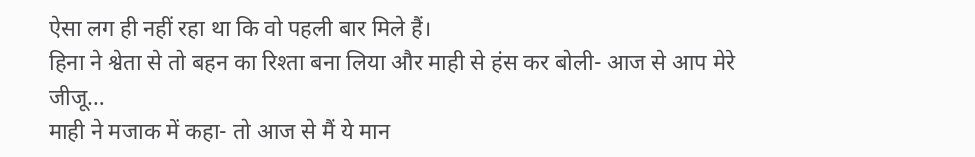ऐसा लग ही नहीं रहा था कि वो पहली बार मिले हैं।
हिना ने श्वेता से तो बहन का रिश्ता बना लिया और माही से हंस कर बोली- आज से आप मेरे जीजू…
माही ने मजाक में कहा- तो आज से मैं ये मान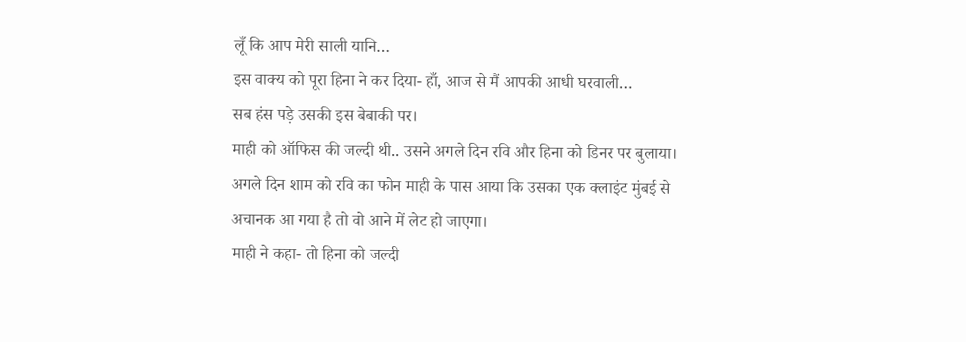लूँ कि आप मेरी साली यानि…
इस वाक्य को पूरा हिना ने कर दिया- हाँ, आज से मैं आपकी आधी घरवाली…
सब हंस पड़े उसकी इस बेबाकी पर।
माही को ऑफिस की जल्दी थी.. उसने अगले दिन रवि और हिना को डिनर पर बुलाया।
अगले दिन शाम को रवि का फोन माही के पास आया कि उसका एक क्लाइंट मुंबई से अचानक आ गया है तो वो आने में लेट हो जाएगा।
माही ने कहा- तो हिना को जल्दी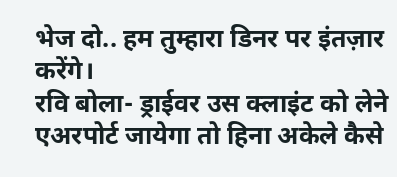भेज दो.. हम तुम्हारा डिनर पर इंतज़ार करेंगे।
रवि बोला- ड्राईवर उस क्लाइंट को लेने एअरपोर्ट जायेगा तो हिना अकेले कैसे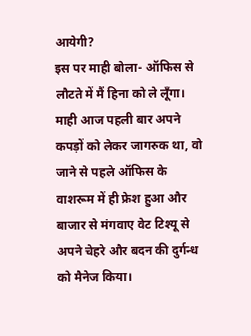आयेगी?
इस पर माही बोला- ऑफिस से लौटते में मैं हिना को ले लूँगा।
माही आज पहली बार अपने कपड़ों को लेकर जागरुक था, वो जाने से पहले ऑफिस के वाशरूम में ही फ्रेश हुआ और बाजार से मंगवाए वेट टिश्यू से अपने चेहरे और बदन की दुर्गन्ध को मैनेज किया।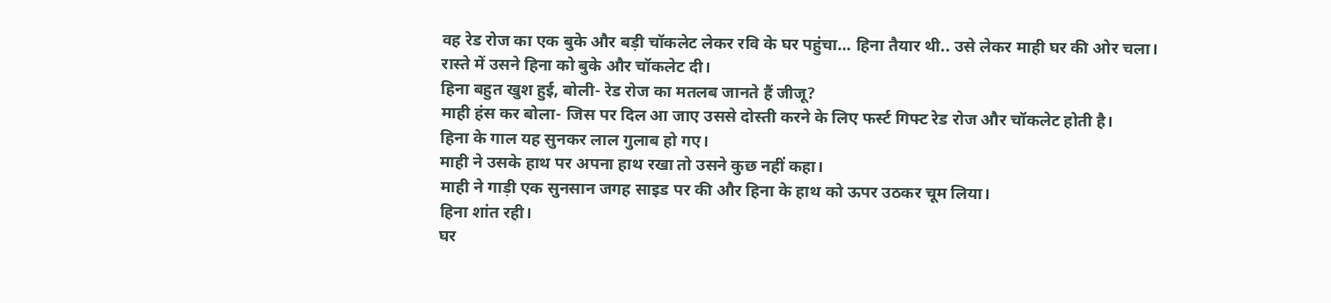वह रेड रोज का एक बुके और बड़ी चॉकलेट लेकर रवि के घर पहुंचा… हिना तैयार थी.. उसे लेकर माही घर की ओर चला।
रास्ते में उसने हिना को बुके और चॉकलेट दी।
हिना बहुत खुश हुई, बोली- रेड रोज का मतलब जानते हैं जीजू?
माही हंस कर बोला- जिस पर दिल आ जाए उससे दोस्ती करने के लिए फर्स्ट गिफ्ट रेड रोज और चॉकलेट होती है।
हिना के गाल यह सुनकर लाल गुलाब हो गए।
माही ने उसके हाथ पर अपना हाथ रखा तो उसने कुछ नहीं कहा।
माही ने गाड़ी एक सुनसान जगह साइड पर की और हिना के हाथ को ऊपर उठकर चूम लिया।
हिना शांत रही।
घर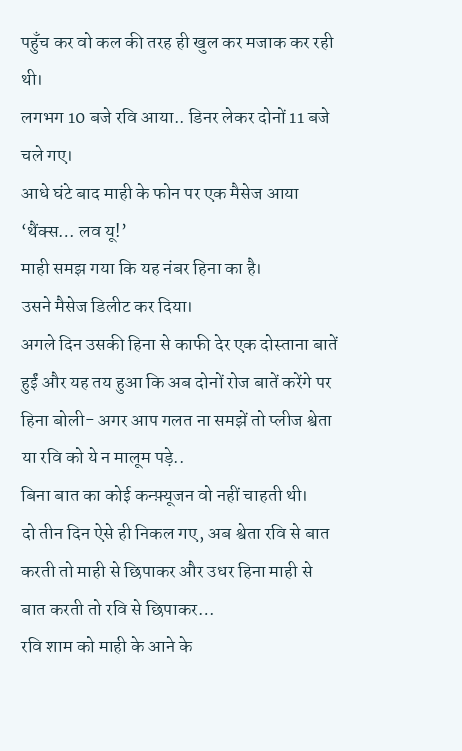पहुँच कर वो कल की तरह ही खुल कर मजाक कर रही थी।
लगभग 10 बजे रवि आया.. डिनर लेकर दोनों 11 बजे चले गए।
आधे घंटे बाद माही के फोन पर एक मैसेज आया ‘थैंक्स… लव यू!’
माही समझ गया कि यह नंबर हिना का है।
उसने मैसेज डिलीट कर दिया।
अगले दिन उसकी हिना से काफी देर एक दोस्ताना बातें हुईं और यह तय हुआ कि अब दोनों रोज बातें करेंगे पर हिना बोली- अगर आप गलत ना समझें तो प्लीज श्वेता या रवि को ये न मालूम पड़े..
बिना बात का कोई कन्फ़्यूजन वो नहीं चाहती थी।
दो तीन दिन ऐसे ही निकल गए, अब श्वेता रवि से बात करती तो माही से छिपाकर और उधर हिना माही से बात करती तो रवि से छिपाकर…
रवि शाम को माही के आने के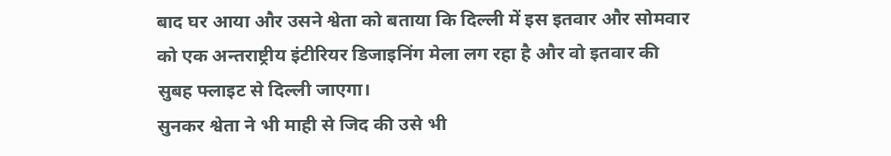बाद घर आया और उसने श्वेता को बताया कि दिल्ली में इस इतवार और सोमवार को एक अन्तराष्ट्रीय इंटीरियर डिजाइनिंग मेला लग रहा है और वो इतवार की सुबह फ्लाइट से दिल्ली जाएगा।
सुनकर श्वेता ने भी माही से जिद की उसे भी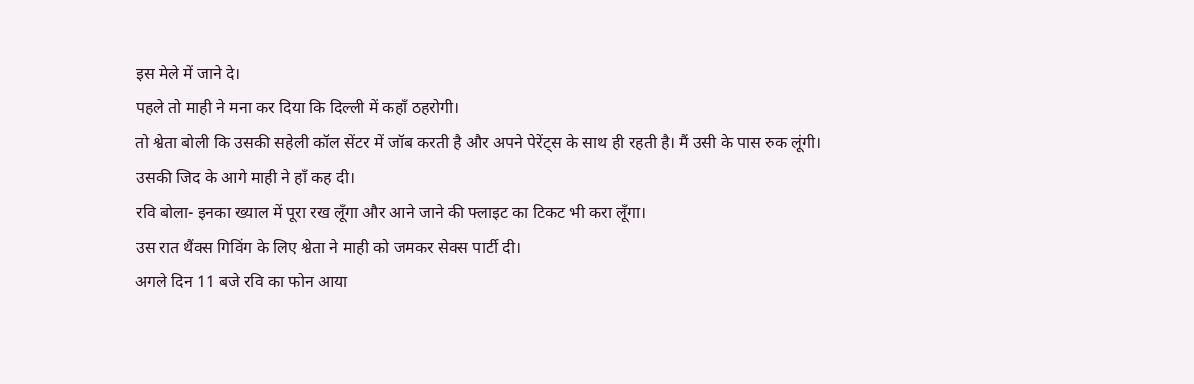इस मेले में जाने दे।
पहले तो माही ने मना कर दिया कि दिल्ली में कहाँ ठहरोगी।
तो श्वेता बोली कि उसकी सहेली कॉल सेंटर में जॉब करती है और अपने पेरेंट्स के साथ ही रहती है। मैं उसी के पास रुक लूंगी।
उसकी जिद के आगे माही ने हाँ कह दी।
रवि बोला- इनका ख्याल में पूरा रख लूँगा और आने जाने की फ्लाइट का टिकट भी करा लूँगा।
उस रात थैंक्स गिविंग के लिए श्वेता ने माही को जमकर सेक्स पार्टी दी।
अगले दिन 11 बजे रवि का फोन आया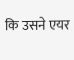कि उसने एयर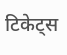टिकेट्स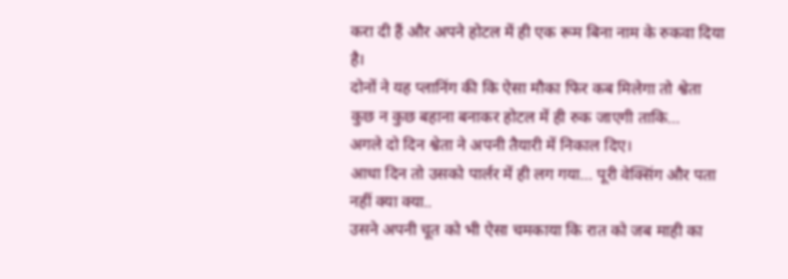करा दी हैं और अपने होटल में ही एक रूम बिना नाम के रुकवा दिया है।
दोनों ने यह प्लानिंग की कि ऐसा मौका फिर कब मिलेगा तो श्वेता कुछ न कुछ बहाना बनाकर होटल में ही रुक जाएगी ताकि…
अगले दो दिन श्वेता ने अपनी तैयारी में निकाल दिए।
आधा दिन तो उसको पार्लर में ही लग गया… पूरी वेक्सिंग और पता नहीं क्या क्या..
उसने अपनी चूत को भी ऐसा चमकाया कि रात को जब माही का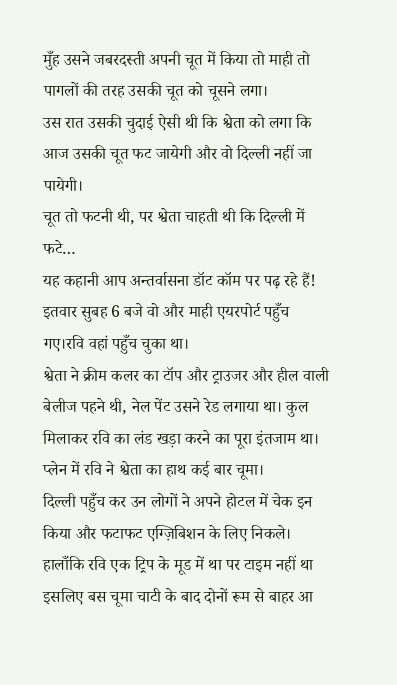मुँह उसने जबरदस्ती अपनी चूत में किया तो माही तो पागलों की तरह उसकी चूत को चूसने लगा।
उस रात उसकी चुदाई ऐसी थी कि श्वेता को लगा कि आज उसकी चूत फट जायेगी और वो दिल्ली नहीं जा पायेगी।
चूत तो फटनी थी, पर श्वेता चाहती थी कि दिल्ली में फटे…
यह कहानी आप अन्तर्वासना डॉट कॉम पर पढ़ रहे हैं!
इतवार सुबह 6 बजे वो और माही एयरपोर्ट पहुँच गए।रवि वहां पहुँच चुका था।
श्वेता ने क्रीम कलर का टॉप और ट्राउजर और हील वाली बेलीज पहने थी, नेल पेंट उसने रेड लगाया था। कुल मिलाकर रवि का लंड खड़ा करने का पूरा इंतजाम था।
प्लेन में रवि ने श्वेता का हाथ कई बार चूमा।
दिल्ली पहुँच कर उन लोगों ने अपने होटल में चेक इन किया और फटाफट एग्ज़िबिशन के लिए निकले।
हालाँकि रवि एक ट्रिप के मूड में था पर टाइम नहीं था इसलिए बस चूमा चाटी के बाद दोनों रूम से बाहर आ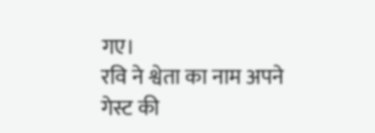गए।
रवि ने श्वेता का नाम अपने गेस्ट की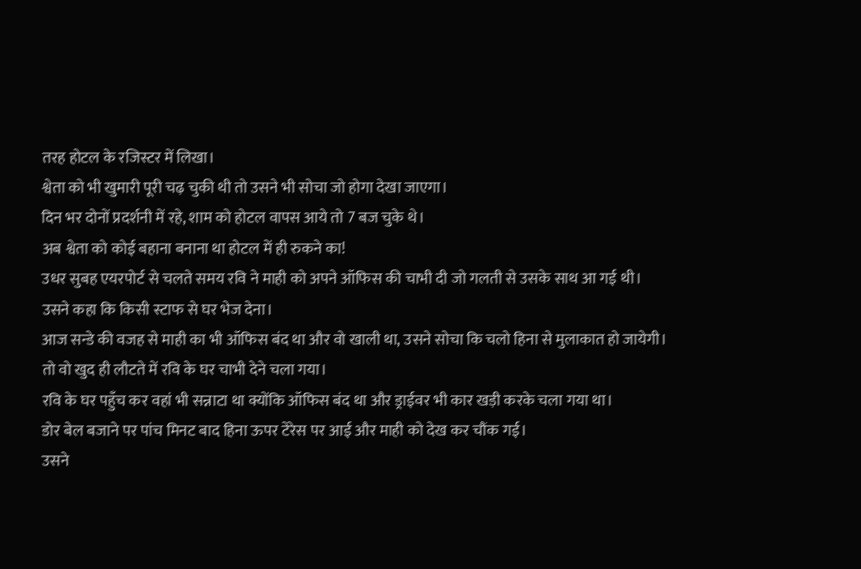तरह होटल के रजिस्टर में लिखा।
श्वेता को भी खुमारी पूरी चढ़ चुकी थी तो उसने भी सोचा जो होगा देखा जाएगा।
दिन भर दोनों प्रदर्शनी में रहे, शाम को होटल वापस आये तो 7 बज चुके थे।
अब श्वेता को कोई बहाना बनाना था होटल में ही रुकने का!
उधर सुबह एयरपोर्ट से चलते समय रवि ने माही को अपने ऑफिस की चाभी दी जो गलती से उसके साथ आ गई थी।
उसने कहा कि किसी स्टाफ से घर भेज देना।
आज सन्डे की वजह से माही का भी ऑफिस बंद था और वो खाली था, उसने सोचा कि चलो हिना से मुलाकात हो जायेगी।
तो वो खुद ही लौटते में रवि के घर चाभी देने चला गया।
रवि के घर पहुँच कर वहां भी सन्नाटा था क्योंकि ऑफिस बंद था और ड्राईवर भी कार खड़ी करके चला गया था।
डोर बेल बजाने पर पांच मिनट बाद हिना ऊपर टेरेस पर आई और माही को देख कर चौंक गई।
उसने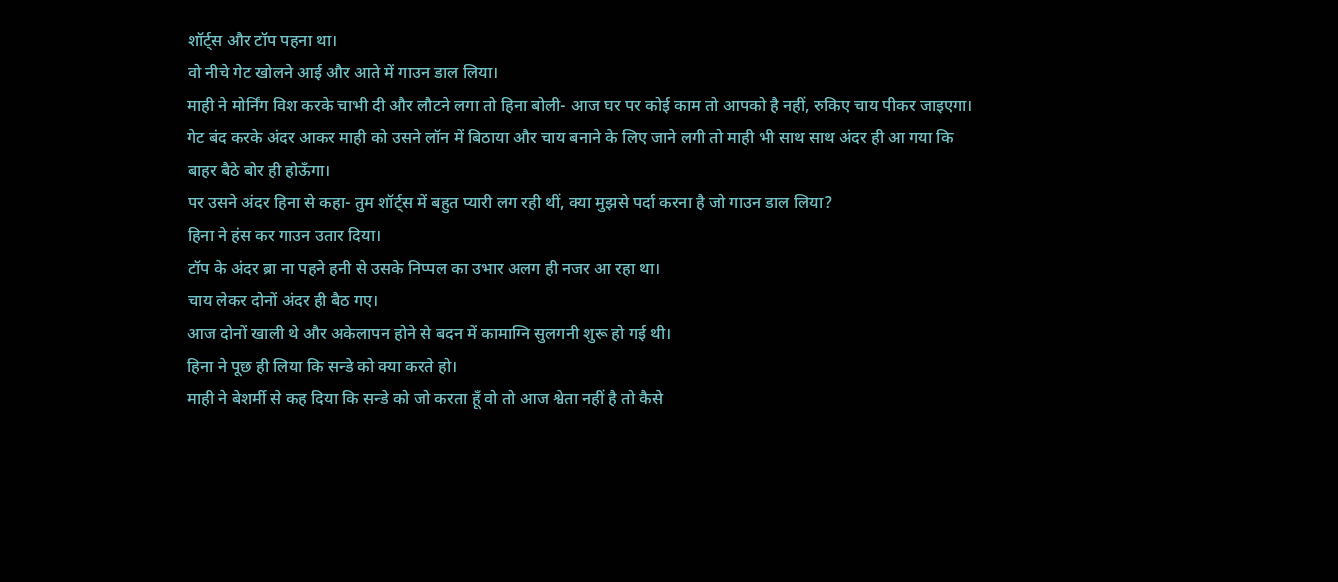शॉर्ट्स और टॉप पहना था।
वो नीचे गेट खोलने आई और आते में गाउन डाल लिया।
माही ने मोर्निंग विश करके चाभी दी और लौटने लगा तो हिना बोली- आज घर पर कोई काम तो आपको है नहीं, रुकिए चाय पीकर जाइएगा।
गेट बंद करके अंदर आकर माही को उसने लॉन में बिठाया और चाय बनाने के लिए जाने लगी तो माही भी साथ साथ अंदर ही आ गया कि बाहर बैठे बोर ही होऊँगा।
पर उसने अंदर हिना से कहा- तुम शॉर्ट्स में बहुत प्यारी लग रही थीं, क्या मुझसे पर्दा करना है जो गाउन डाल लिया?
हिना ने हंस कर गाउन उतार दिया।
टॉप के अंदर ब्रा ना पहने हनी से उसके निप्पल का उभार अलग ही नजर आ रहा था।
चाय लेकर दोनों अंदर ही बैठ गए।
आज दोनों खाली थे और अकेलापन होने से बदन में कामाग्नि सुलगनी शुरू हो गई थी।
हिना ने पूछ ही लिया कि सन्डे को क्या करते हो।
माही ने बेशर्मी से कह दिया कि सन्डे को जो करता हूँ वो तो आज श्वेता नहीं है तो कैसे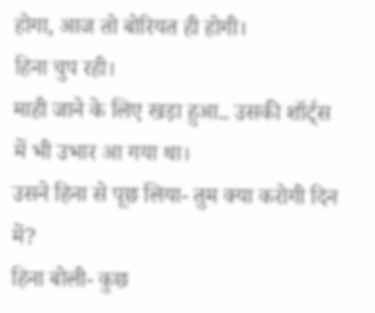होगा, आज तो बोरियत ही होगी।
हिना चुप रही।
माही जाने के लिए खड़ा हुआ.. उसकी शॉर्ट्स में भी उभार आ गया था।
उसने हिना से पूछ लिया- तुम क्या करोगी दिन में?
हिना बोली- कुछ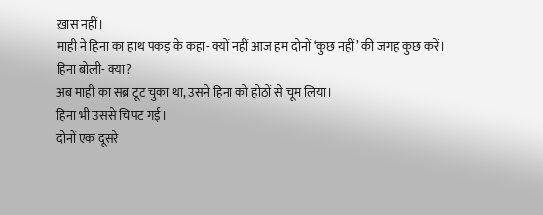ख़ास नहीं।
माही ने हिना का हाथ पकड़ के कहा- क्यों नहीं आज हम दोनों ‘कुछ नहीं’ की जगह कुछ करें।
हिना बोली- क्या?
अब माही का सब्र टूट चुका था, उसने हिना को होठों से चूम लिया।
हिना भी उससे चिपट गई।
दोनों एक दूसरे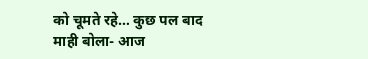को चूमते रहे… कुछ पल बाद माही बोला- आज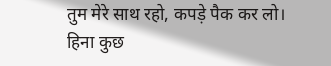तुम मेरे साथ रहो, कपड़े पैक कर लो।
हिना कुछ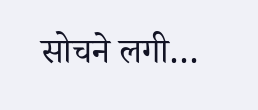सोचने लगी…